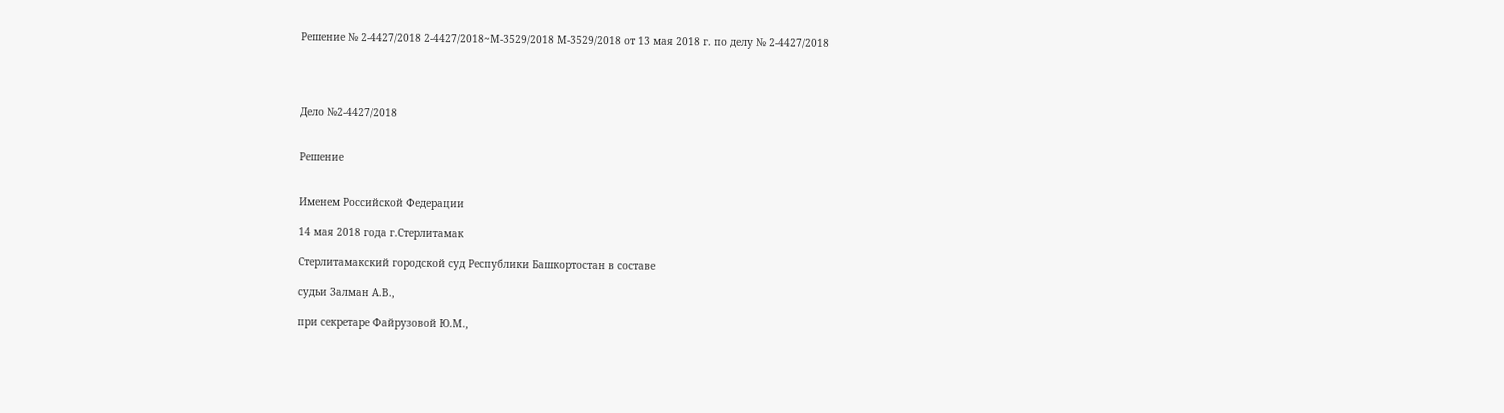Решение № 2-4427/2018 2-4427/2018~М-3529/2018 М-3529/2018 от 13 мая 2018 г. по делу № 2-4427/2018




Дело №2-4427/2018


Решение


Именем Российской Федерации

14 мая 2018 года г.Стерлитамак

Стерлитамакский городской суд Республики Башкортостан в составе

судьи Залман А.В.,

при секретаре Файрузовой Ю.М.,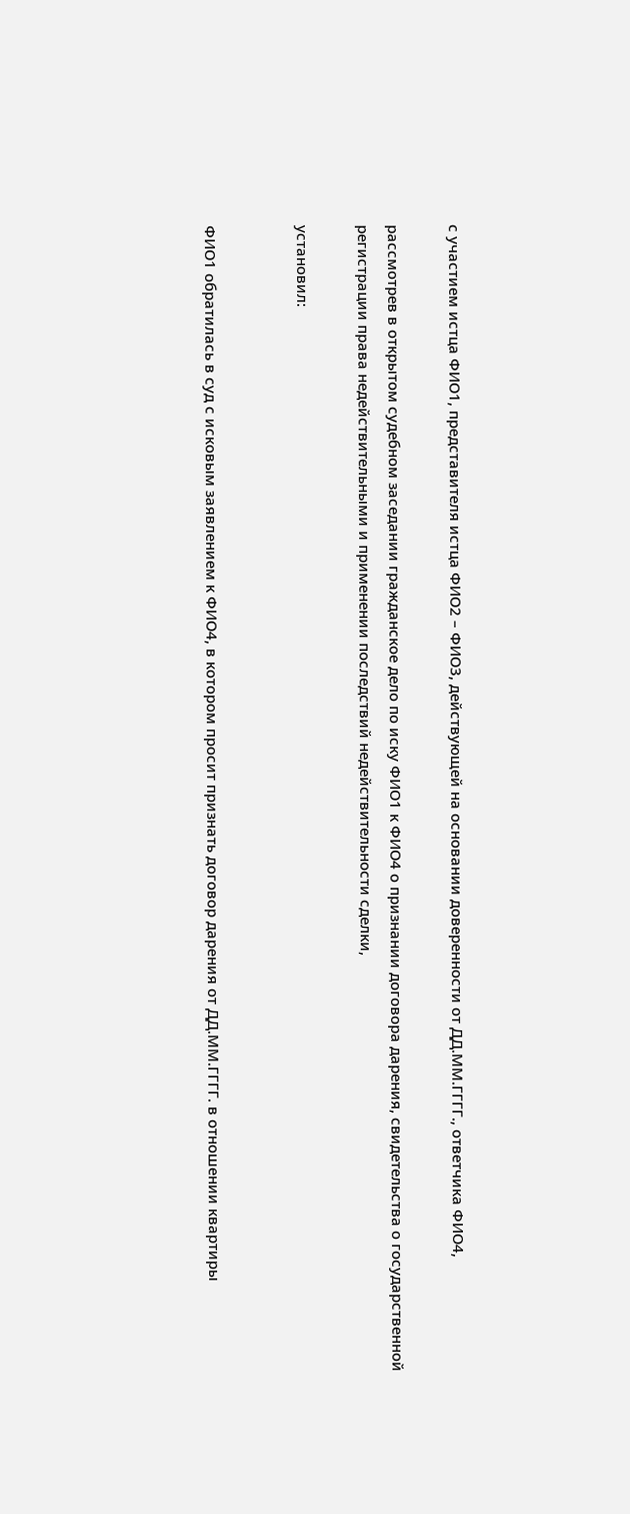с участием истца ФИО1, представителя истца ФИО2 – ФИО3, действующей на основании доверенности от ДД.ММ.ГГГГ., ответчика ФИО4,

рассмотрев в открытом судебном заседании гражданское дело по иску ФИО1 к ФИО4 о признании договора дарения, свидетельства о государственной регистрации права недействительными и применении последствий недействительности сделки,

установил:


ФИО1 обратилась в суд с исковым заявлением к ФИО4, в котором просит признать договор дарения от ДД.ММ.ГГГГ. в отношении квартиры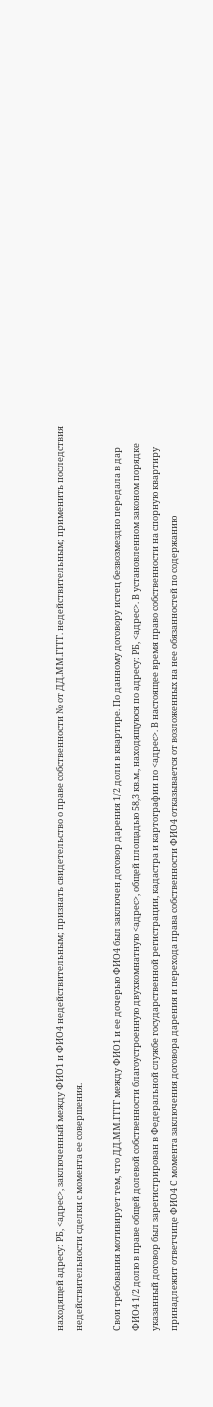находящей адресу: РБ, <адрес>, заключенный между ФИО1 и ФИО4 недействительным; признать свидетельство о праве собственности № от ДД.ММ.ГГГГ. недействительным; применить последствия недействительности сделки с момента ее совершения.

Свои требования мотивирует тем, что ДД.ММ.ГГГГ между ФИО1 и ее дочерью ФИО4 был заключен договор дарения 1/2 доли в квартире. По данному договору истец безвозмездно передала в дар ФИО4 1/2 долю в праве общей долевой собственности благоустроенную двухкомнатную <адрес>, общей площадью 58,3 кв.м., находящуюся по адресу: РБ, <адрес>. В установленном законом порядке указанный договор был зарегистрирован в Федеральной службе государственной регистрации, кадастра и картографии по <адрес>. В настоящее время право собственности на спорную квартиру принадлежит ответчице ФИО4 С момента заключения договора дарения и перехода права собственности ФИО4 отказывается от возложенных на нее обязанностей по содержанию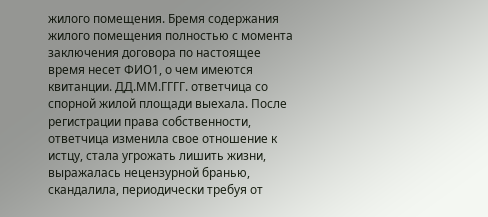жилого помещения. Бремя содержания жилого помещения полностью с момента заключения договора по настоящее время несет ФИО1, о чем имеются квитанции. ДД.ММ.ГГГГ. ответчица со спорной жилой площади выехала. После регистрации права собственности, ответчица изменила свое отношение к истцу, стала угрожать лишить жизни, выражалась нецензурной бранью, скандалила, периодически требуя от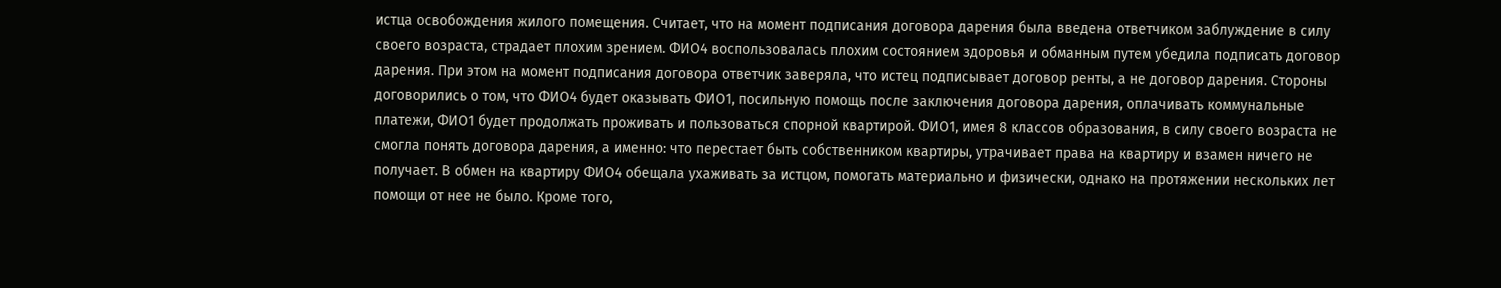истца освобождения жилого помещения. Считает, что на момент подписания договора дарения была введена ответчиком заблуждение в силу своего возраста, страдает плохим зрением. ФИО4 воспользовалась плохим состоянием здоровья и обманным путем убедила подписать договор дарения. При этом на момент подписания договора ответчик заверяла, что истец подписывает договор ренты, а не договор дарения. Стороны договорились о том, что ФИО4 будет оказывать ФИО1, посильную помощь после заключения договора дарения, оплачивать коммунальные платежи, ФИО1 будет продолжать проживать и пользоваться спорной квартирой. ФИО1, имея 8 классов образования, в силу своего возраста не смогла понять договора дарения, а именно: что перестает быть собственником квартиры, утрачивает права на квартиру и взамен ничего не получает. В обмен на квартиру ФИО4 обещала ухаживать за истцом, помогать материально и физически, однако на протяжении нескольких лет помощи от нее не было. Кроме того,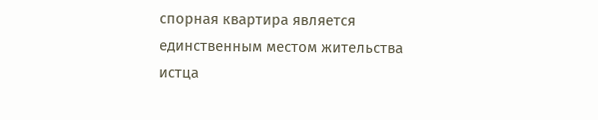спорная квартира является единственным местом жительства истца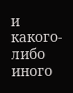и какого-либо иного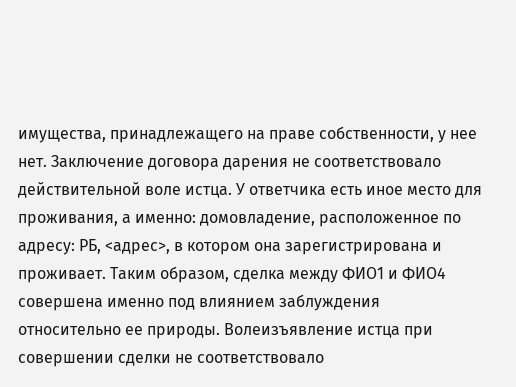имущества, принадлежащего на праве собственности, у нее нет. Заключение договора дарения не соответствовало действительной воле истца. У ответчика есть иное место для проживания, а именно: домовладение, расположенное по адресу: РБ, <адрес>, в котором она зарегистрирована и проживает. Таким образом, сделка между ФИО1 и ФИО4 совершена именно под влиянием заблуждения относительно ее природы. Волеизъявление истца при совершении сделки не соответствовало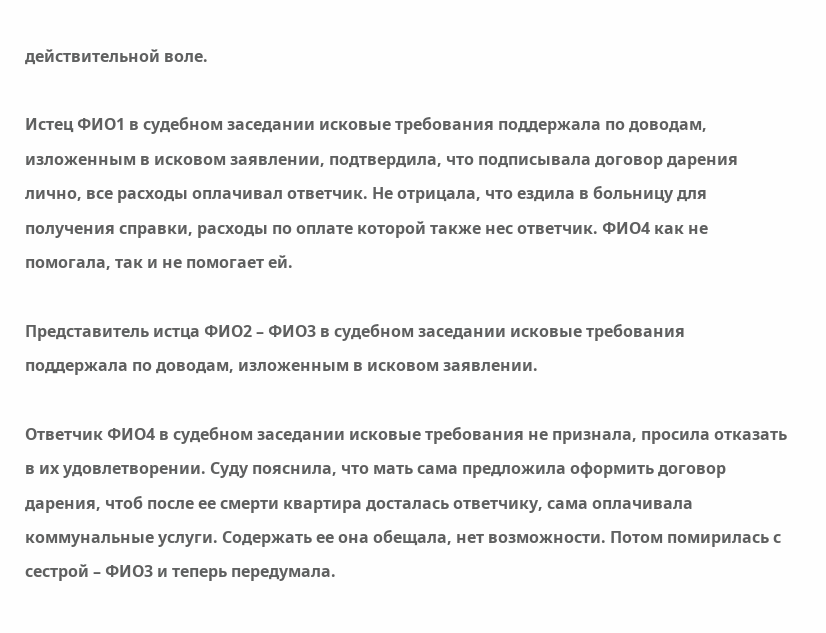действительной воле.

Истец ФИО1 в судебном заседании исковые требования поддержала по доводам, изложенным в исковом заявлении, подтвердила, что подписывала договор дарения лично, все расходы оплачивал ответчик. Не отрицала, что ездила в больницу для получения справки, расходы по оплате которой также нес ответчик. ФИО4 как не помогала, так и не помогает ей.

Представитель истца ФИО2 – ФИО3 в судебном заседании исковые требования поддержала по доводам, изложенным в исковом заявлении.

Ответчик ФИО4 в судебном заседании исковые требования не признала, просила отказать в их удовлетворении. Суду пояснила, что мать сама предложила оформить договор дарения, чтоб после ее смерти квартира досталась ответчику, сама оплачивала коммунальные услуги. Содержать ее она обещала, нет возможности. Потом помирилась с сестрой – ФИО3 и теперь передумала.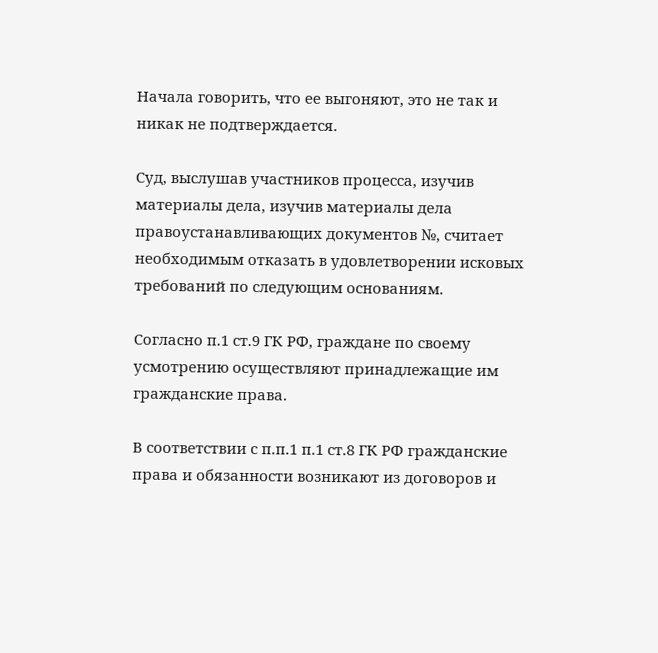Начала говорить, что ее выгоняют, это не так и никак не подтверждается.

Суд, выслушав участников процесса, изучив материалы дела, изучив материалы дела правоустанавливающих документов №, считает необходимым отказать в удовлетворении исковых требований по следующим основаниям.

Согласно п.1 ст.9 ГК РФ, граждане по своему усмотрению осуществляют принадлежащие им гражданские права.

В соответствии с п.п.1 п.1 ст.8 ГК РФ гражданские права и обязанности возникают из договоров и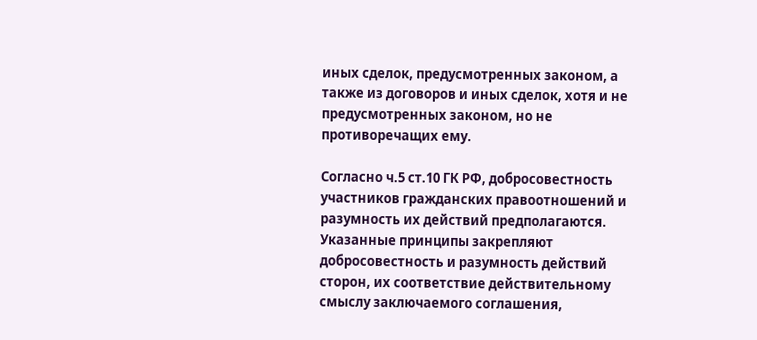иных сделок, предусмотренных законом, а также из договоров и иных сделок, хотя и не предусмотренных законом, но не противоречащих ему.

Согласно ч.5 ст.10 ГК РФ, добросовестность участников гражданских правоотношений и разумность их действий предполагаются. Указанные принципы закрепляют добросовестность и разумность действий сторон, их соответствие действительному смыслу заключаемого соглашения,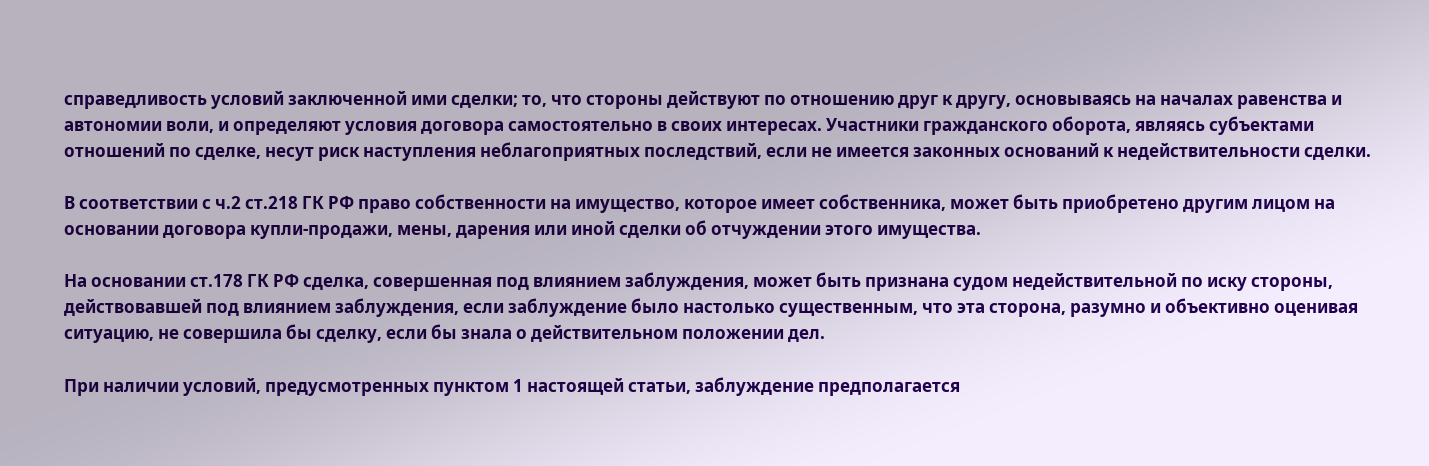справедливость условий заключенной ими сделки; то, что стороны действуют по отношению друг к другу, основываясь на началах равенства и автономии воли, и определяют условия договора самостоятельно в своих интересах. Участники гражданского оборота, являясь субъектами отношений по сделке, несут риск наступления неблагоприятных последствий, если не имеется законных оснований к недействительности сделки.

В соответствии с ч.2 ст.218 ГК РФ право собственности на имущество, которое имеет собственника, может быть приобретено другим лицом на основании договора купли-продажи, мены, дарения или иной сделки об отчуждении этого имущества.

На основании ст.178 ГК РФ сделка, совершенная под влиянием заблуждения, может быть признана судом недействительной по иску стороны, действовавшей под влиянием заблуждения, если заблуждение было настолько существенным, что эта сторона, разумно и объективно оценивая ситуацию, не совершила бы сделку, если бы знала о действительном положении дел.

При наличии условий, предусмотренных пунктом 1 настоящей статьи, заблуждение предполагается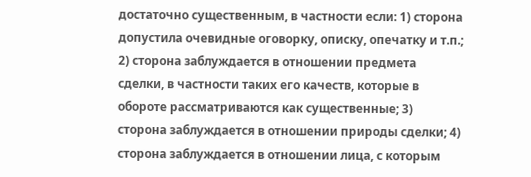достаточно существенным, в частности если: 1) сторона допустила очевидные оговорку, описку, опечатку и т.п.; 2) сторона заблуждается в отношении предмета сделки, в частности таких его качеств, которые в обороте рассматриваются как существенные; 3) сторона заблуждается в отношении природы сделки; 4) сторона заблуждается в отношении лица, с которым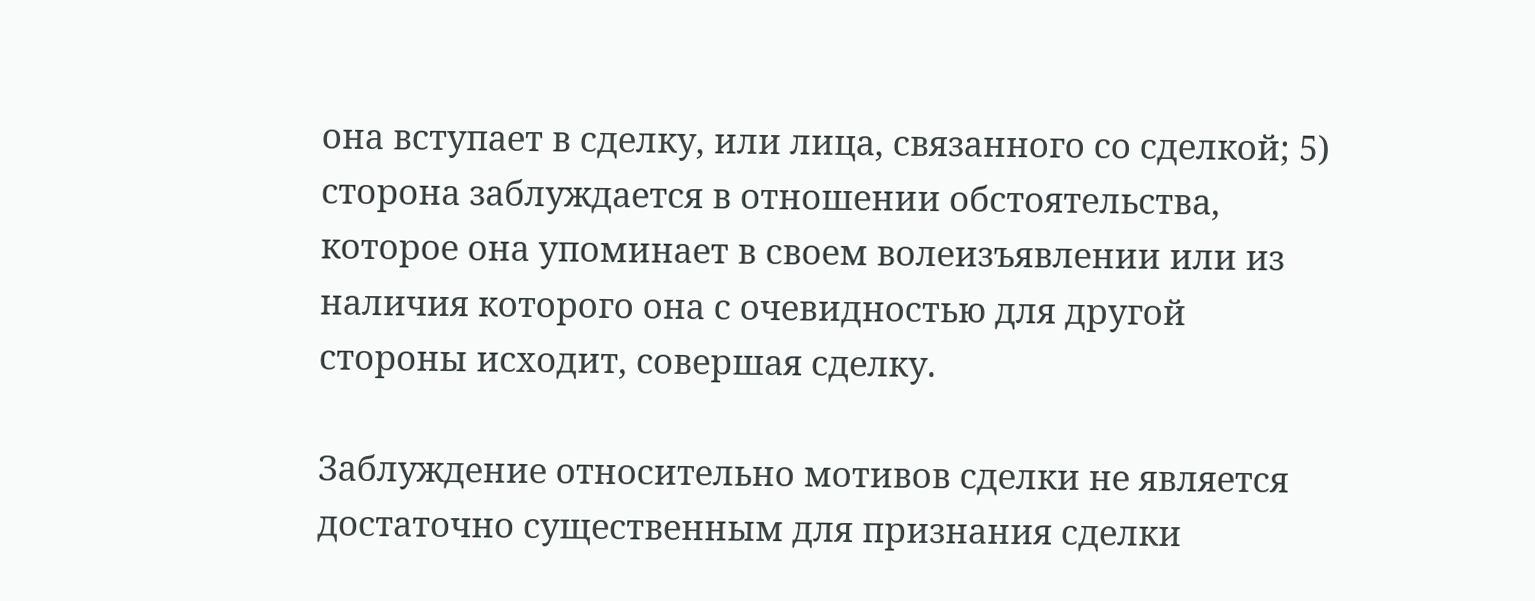она вступает в сделку, или лица, связанного со сделкой; 5) сторона заблуждается в отношении обстоятельства, которое она упоминает в своем волеизъявлении или из наличия которого она с очевидностью для другой стороны исходит, совершая сделку.

Заблуждение относительно мотивов сделки не является достаточно существенным для признания сделки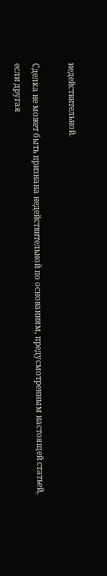недействительной.

Сделка не может быть признана недействительной по основаниям, предусмотренным настоящей статьей, если другая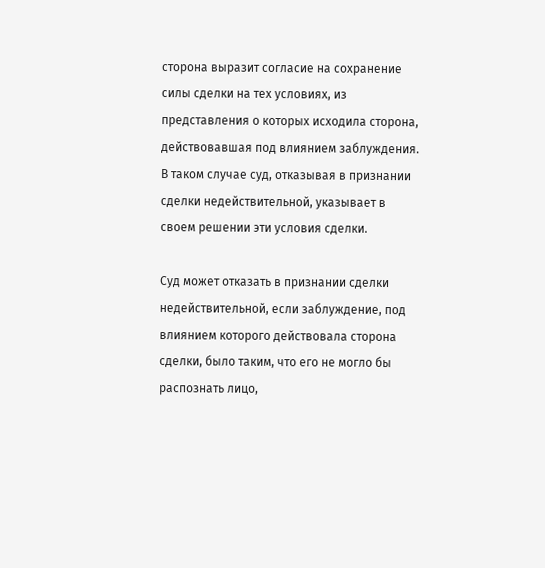сторона выразит согласие на сохранение силы сделки на тех условиях, из представления о которых исходила сторона, действовавшая под влиянием заблуждения. В таком случае суд, отказывая в признании сделки недействительной, указывает в своем решении эти условия сделки.

Суд может отказать в признании сделки недействительной, если заблуждение, под влиянием которого действовала сторона сделки, было таким, что его не могло бы распознать лицо,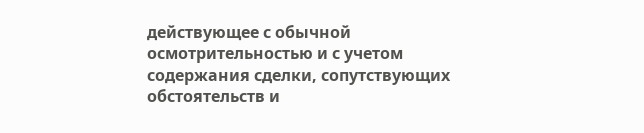действующее с обычной осмотрительностью и с учетом содержания сделки, сопутствующих обстоятельств и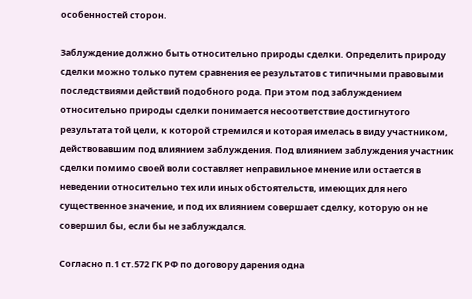особенностей сторон.

Заблуждение должно быть относительно природы сделки. Определить природу сделки можно только путем сравнения ее результатов с типичными правовыми последствиями действий подобного рода. При этом под заблуждением относительно природы сделки понимается несоответствие достигнутого результата той цели, к которой стремился и которая имелась в виду участником, действовавшим под влиянием заблуждения. Под влиянием заблуждения участник сделки помимо своей воли составляет неправильное мнение или остается в неведении относительно тех или иных обстоятельств, имеющих для него существенное значение, и под их влиянием совершает сделку, которую он не совершил бы, если бы не заблуждался.

Согласно п.1 ст.572 ГК РФ по договору дарения одна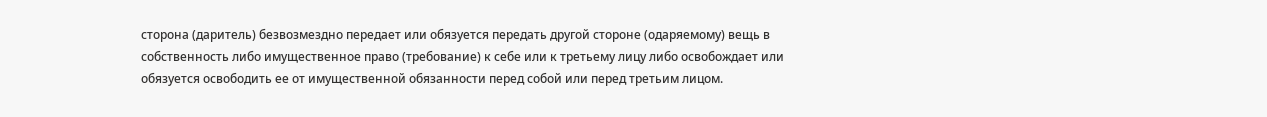сторона (даритель) безвозмездно передает или обязуется передать другой стороне (одаряемому) вещь в собственность либо имущественное право (требование) к себе или к третьему лицу либо освобождает или обязуется освободить ее от имущественной обязанности перед собой или перед третьим лицом.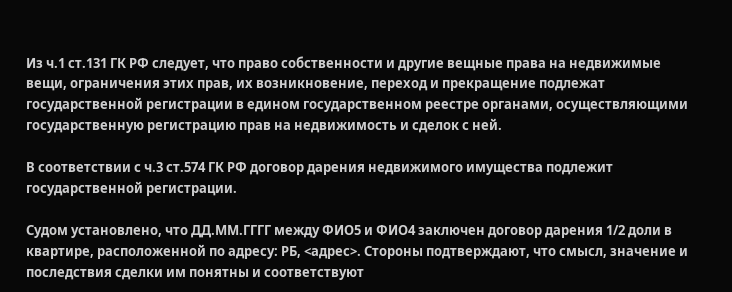Из ч.1 ст.131 ГК РФ следует, что право собственности и другие вещные права на недвижимые вещи, ограничения этих прав, их возникновение, переход и прекращение подлежат государственной регистрации в едином государственном реестре органами, осуществляющими государственную регистрацию прав на недвижимость и сделок с ней.

В соответствии с ч.3 ст.574 ГК РФ договор дарения недвижимого имущества подлежит государственной регистрации.

Судом установлено, что ДД.ММ.ГГГГ между ФИО5 и ФИО4 заключен договор дарения 1/2 доли в квартире, расположенной по адресу: РБ, <адрес>. Стороны подтверждают, что смысл, значение и последствия сделки им понятны и соответствуют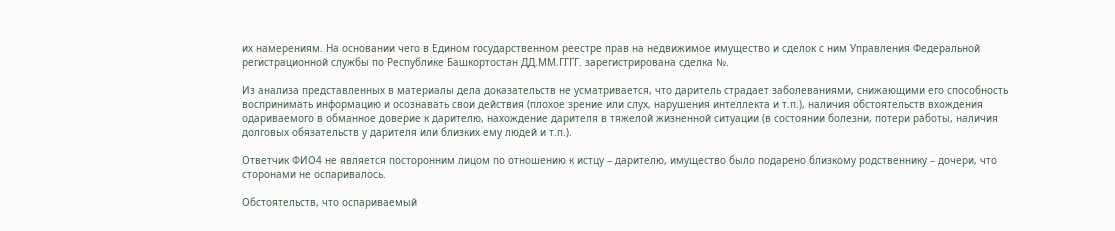их намерениям. На основании чего в Едином государственном реестре прав на недвижимое имущество и сделок с ним Управления Федеральной регистрационной службы по Республике Башкортостан ДД.ММ.ГГГГ. зарегистрирована сделка №.

Из анализа представленных в материалы дела доказательств не усматривается, что даритель страдает заболеваниями, снижающими его способность воспринимать информацию и осознавать свои действия (плохое зрение или слух, нарушения интеллекта и т.п.), наличия обстоятельств вхождения одариваемого в обманное доверие к дарителю, нахождение дарителя в тяжелой жизненной ситуации (в состоянии болезни, потери работы, наличия долговых обязательств у дарителя или близких ему людей и т.п.).

Ответчик ФИО4 не является посторонним лицом по отношению к истцу – дарителю, имущество было подарено близкому родственнику – дочери, что сторонами не оспаривалось.

Обстоятельств, что оспариваемый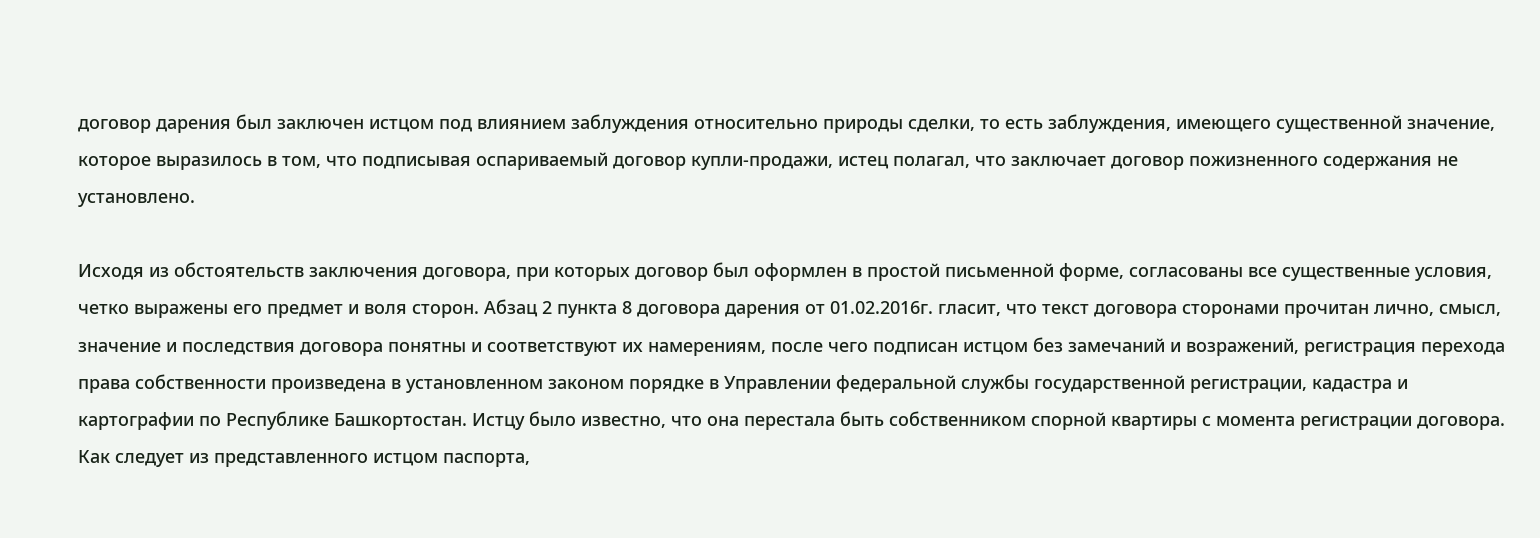договор дарения был заключен истцом под влиянием заблуждения относительно природы сделки, то есть заблуждения, имеющего существенной значение, которое выразилось в том, что подписывая оспариваемый договор купли-продажи, истец полагал, что заключает договор пожизненного содержания не установлено.

Исходя из обстоятельств заключения договора, при которых договор был оформлен в простой письменной форме, согласованы все существенные условия, четко выражены его предмет и воля сторон. Абзац 2 пункта 8 договора дарения от 01.02.2016г. гласит, что текст договора сторонами прочитан лично, смысл, значение и последствия договора понятны и соответствуют их намерениям, после чего подписан истцом без замечаний и возражений, регистрация перехода права собственности произведена в установленном законом порядке в Управлении федеральной службы государственной регистрации, кадастра и картографии по Республике Башкортостан. Истцу было известно, что она перестала быть собственником спорной квартиры с момента регистрации договора. Как следует из представленного истцом паспорта,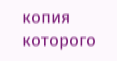копия которого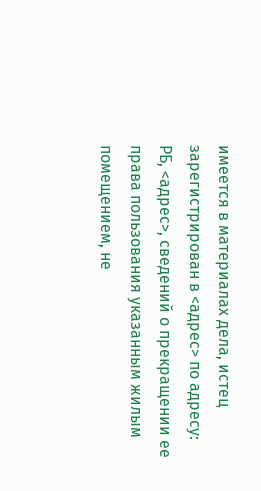имеется в материалах дела, истец зарегистрирован в <адрес> по адресу: РБ, <адрес>, сведений о прекращении ее права пользования указанным жилым помещением, не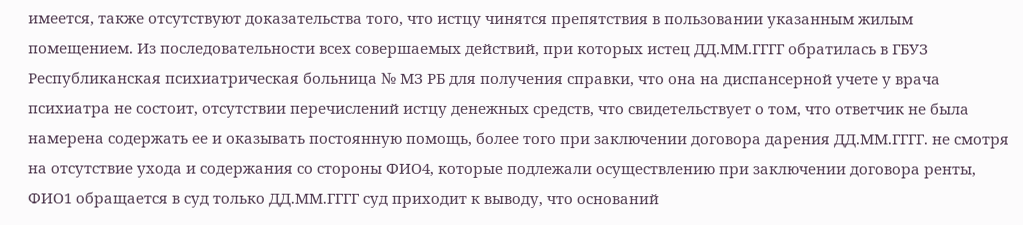имеется, также отсутствуют доказательства того, что истцу чинятся препятствия в пользовании указанным жилым помещением. Из последовательности всех совершаемых действий, при которых истец ДД.ММ.ГГГГ обратилась в ГБУЗ Республиканская психиатрическая больница № МЗ РБ для получения справки, что она на диспансерной учете у врача психиатра не состоит, отсутствии перечислений истцу денежных средств, что свидетельствует о том, что ответчик не была намерена содержать ее и оказывать постоянную помощь, более того при заключении договора дарения ДД.ММ.ГГГГ. не смотря на отсутствие ухода и содержания со стороны ФИО4, которые подлежали осуществлению при заключении договора ренты, ФИО1 обращается в суд только ДД.ММ.ГГГГ суд приходит к выводу, что оснований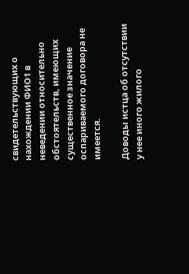свидетельствующих о нахождении ФИО1 в неведении относительно обстоятельств, имеющих существенное значение оспариваемого договора не имеется.

Доводы истца об отсутствии у нее иного жилого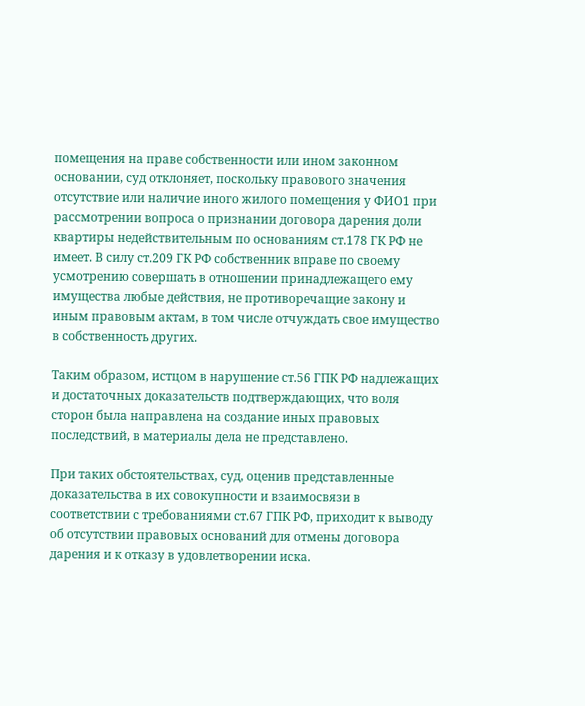помещения на праве собственности или ином законном основании, суд отклоняет, поскольку правового значения отсутствие или наличие иного жилого помещения у ФИО1 при рассмотрении вопроса о признании договора дарения доли квартиры недействительным по основаниям ст.178 ГК РФ не имеет. В силу ст.209 ГК РФ собственник вправе по своему усмотрению совершать в отношении принадлежащего ему имущества любые действия, не противоречащие закону и иным правовым актам, в том числе отчуждать свое имущество в собственность других.

Таким образом, истцом в нарушение ст.56 ГПК РФ надлежащих и достаточных доказательств подтверждающих, что воля сторон была направлена на создание иных правовых последствий, в материалы дела не представлено.

При таких обстоятельствах, суд, оценив представленные доказательства в их совокупности и взаимосвязи в соответствии с требованиями ст.67 ГПК РФ, приходит к выводу об отсутствии правовых оснований для отмены договора дарения и к отказу в удовлетворении иска.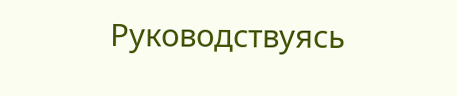Руководствуясь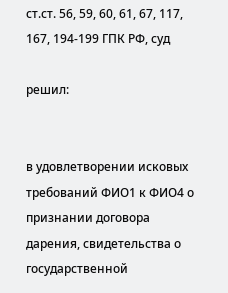ст.ст. 56, 59, 60, 61, 67, 117, 167, 194-199 ГПК РФ, суд

решил:


в удовлетворении исковых требований ФИО1 к ФИО4 о признании договора дарения, свидетельства о государственной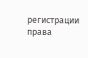регистрации права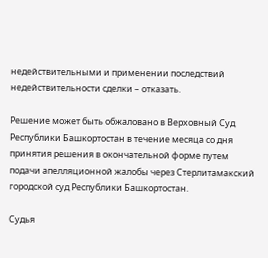недействительными и применении последствий недействительности сделки – отказать.

Решение может быть обжаловано в Верховный Суд Республики Башкортостан в течение месяца со дня принятия решения в окончательной форме путем подачи апелляционной жалобы через Стерлитамакский городской суд Республики Башкортостан.

Судья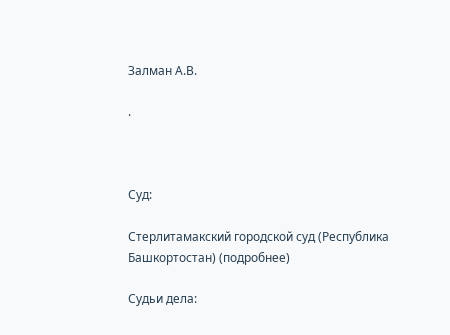Залман А.В.

.



Суд:

Стерлитамакский городской суд (Республика Башкортостан) (подробнее)

Судьи дела: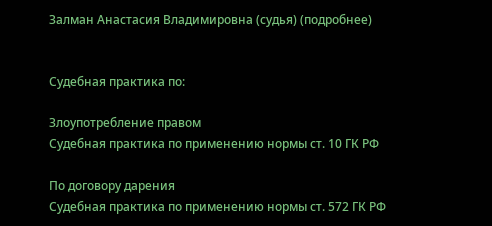Залман Анастасия Владимировна (судья) (подробнее)


Судебная практика по:

Злоупотребление правом
Судебная практика по применению нормы ст. 10 ГК РФ

По договору дарения
Судебная практика по применению нормы ст. 572 ГК РФ